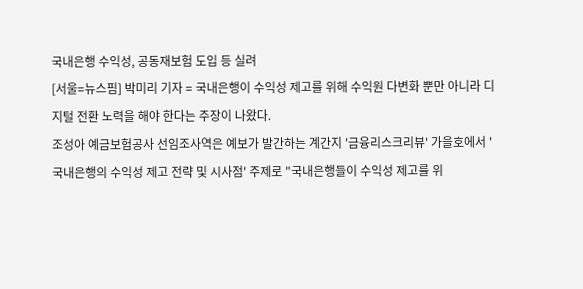국내은행 수익성, 공동재보험 도입 등 실려
[서울=뉴스핌] 박미리 기자 = 국내은행이 수익성 제고를 위해 수익원 다변화 뿐만 아니라 디지털 전환 노력을 해야 한다는 주장이 나왔다.
조성아 예금보험공사 선임조사역은 예보가 발간하는 계간지 '금융리스크리뷰' 가을호에서 '국내은행의 수익성 제고 전략 및 시사점' 주제로 "국내은행들이 수익성 제고를 위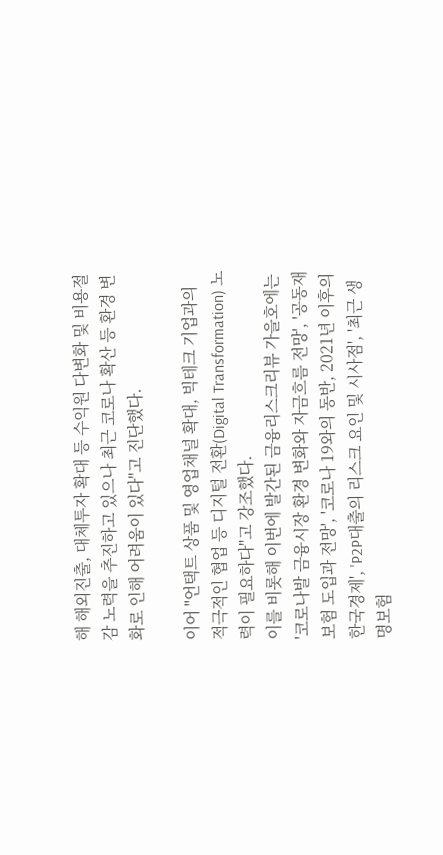해 해외진출, 대체투자 확대 등 수익원 다변화 및 비용절감 노력을 추진하고 있으나 최근 코로나 확산 등 환경 변화로 인해 어려움이 있다"고 진단했다.

이어 "언택트 상품 및 영업채널 확대, 빅테크 기업과의 적극적인 협업 등 디지털 전환(Digital Transformation) 노력이 필요하다"고 강조했다.
이를 비롯해 이번에 발간된 금융리스크리뷰 가을호에는 '코로나발 금융시장 환경 변화와 자금흐름 전망', '공동재보험 도입과 전망', '코로나 19와의 동반, 2021년 이후의 한국경제', 'P2P대출의 리스크 요인 및 시사점', '최근 생명보험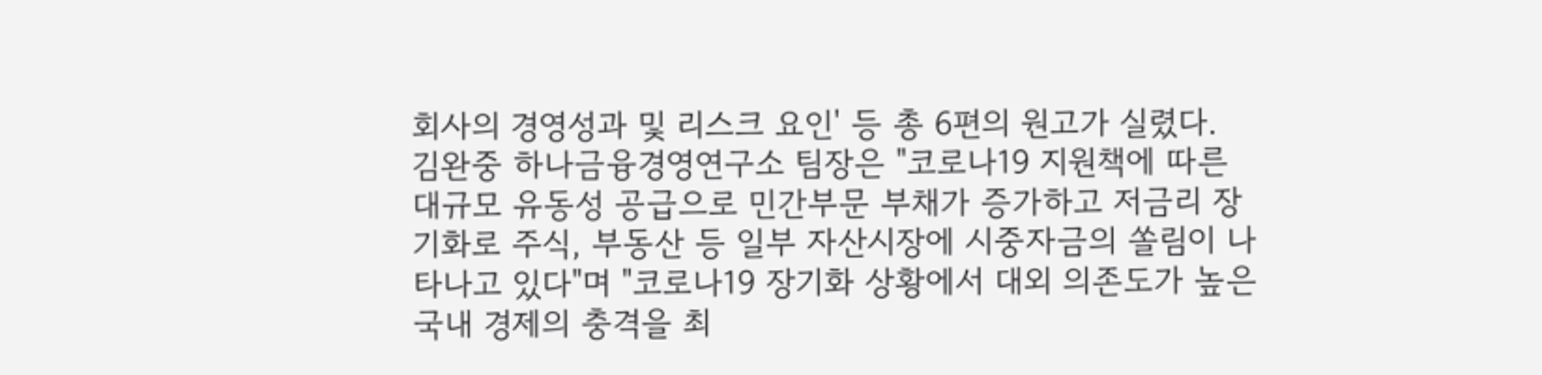회사의 경영성과 및 리스크 요인' 등 총 6편의 원고가 실렸다.
김완중 하나금융경영연구소 팀장은 "코로나19 지원책에 따른 대규모 유동성 공급으로 민간부문 부채가 증가하고 저금리 장기화로 주식, 부동산 등 일부 자산시장에 시중자금의 쏠림이 나타나고 있다"며 "코로나19 장기화 상황에서 대외 의존도가 높은 국내 경제의 충격을 최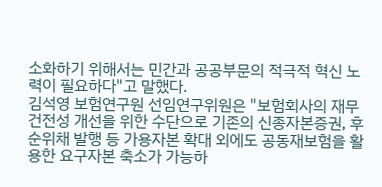소화하기 위해서는 민간과 공공부문의 적극적 혁신 노력이 필요하다"고 말했다.
김석영 보험연구원 선임연구위원은 "보험회사의 재무건전성 개선을 위한 수단으로 기존의 신종자본증권, 후순위채 발행 등 가용자본 확대 외에도 공동재보험을 활용한 요구자본 축소가 가능하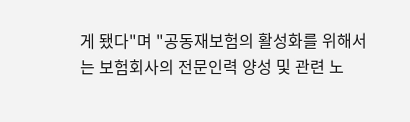게 됐다"며 "공동재보험의 활성화를 위해서는 보험회사의 전문인력 양성 및 관련 노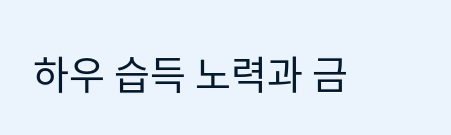하우 습득 노력과 금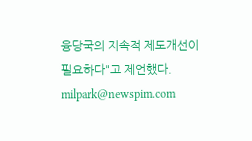융당국의 지속적 제도개선이 필요하다"고 제언했다.
milpark@newspim.com